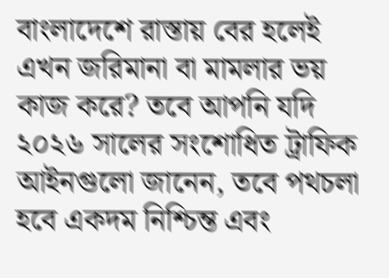বাংলাদেশে রাস্তায় বের হলেই এখন জরিমানা বা মামলার ভয় কাজ করে? তবে আপনি যদি ২০২৬ সালের সংশোধিত ট্রাফিক আইনগুলো জানেন, তবে পথচলা হবে একদম নিশ্চিন্ত এবং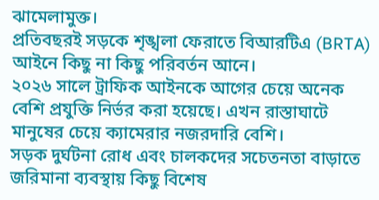ঝামেলামুক্ত।
প্রতিবছরই সড়কে শৃঙ্খলা ফেরাতে বিআরটিএ (BRTA) আইনে কিছু না কিছু পরিবর্তন আনে।
২০২৬ সালে ট্রাফিক আইনকে আগের চেয়ে অনেক বেশি প্রযুক্তি নির্ভর করা হয়েছে। এখন রাস্তাঘাটে মানুষের চেয়ে ক্যামেরার নজরদারি বেশি।
সড়ক দুর্ঘটনা রোধ এবং চালকদের সচেতনতা বাড়াতে জরিমানা ব্যবস্থায় কিছু বিশেষ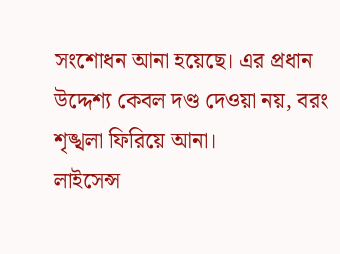সংশোধন আনা হয়েছে। এর প্রধান উদ্দেশ্য কেবল দণ্ড দেওয়া নয়, বরং শৃঙ্খলা ফিরিয়ে আনা।
লাইসেন্স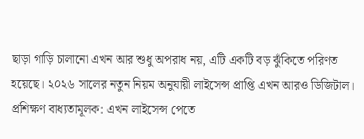ছাড়া গাড়ি চালানো এখন আর শুধু অপরাধ নয়, এটি একটি বড় ঝুঁকিতে পরিণত হয়েছে। ২০২৬ সালের নতুন নিয়ম অনুযায়ী লাইসেন্স প্রাপ্তি এখন আরও ডিজিটাল।
প্রশিক্ষণ বাধ্যতামূলক: এখন লাইসেন্স পেতে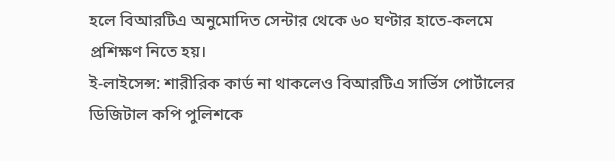হলে বিআরটিএ অনুমোদিত সেন্টার থেকে ৬০ ঘণ্টার হাতে-কলমে প্রশিক্ষণ নিতে হয়।
ই-লাইসেন্স: শারীরিক কার্ড না থাকলেও বিআরটিএ সার্ভিস পোর্টালের ডিজিটাল কপি পুলিশকে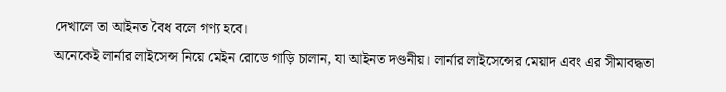দেখালে তা আইনত বৈধ বলে গণ্য হবে।
অনেকেই লার্নার লাইসেন্স নিয়ে মেইন রোডে গাড়ি চালান, যা আইনত দণ্ডনীয়। লার্নার লাইসেন্সের মেয়াদ এবং এর সীমাবদ্ধতা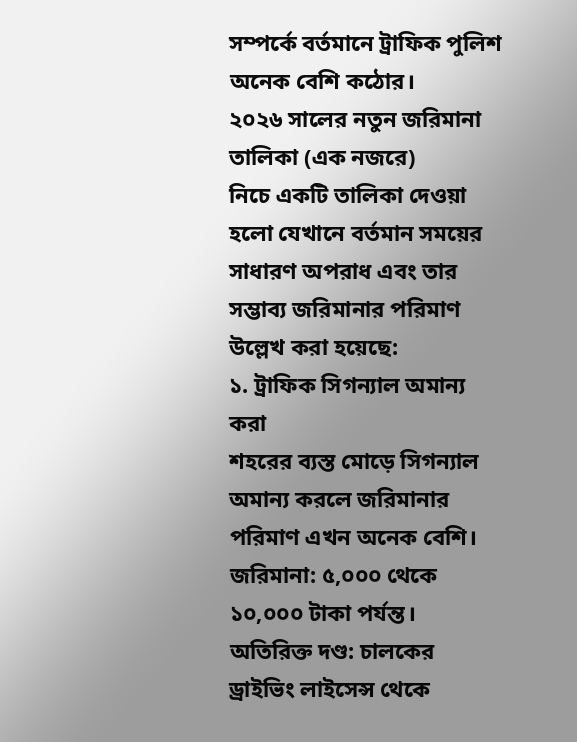সম্পর্কে বর্তমানে ট্রাফিক পুলিশ অনেক বেশি কঠোর।
২০২৬ সালের নতুন জরিমানা তালিকা (এক নজরে)
নিচে একটি তালিকা দেওয়া হলো যেখানে বর্তমান সময়ের সাধারণ অপরাধ এবং তার সম্ভাব্য জরিমানার পরিমাণ উল্লেখ করা হয়েছে:
১. ট্রাফিক সিগন্যাল অমান্য করা
শহরের ব্যস্ত মোড়ে সিগন্যাল অমান্য করলে জরিমানার পরিমাণ এখন অনেক বেশি।
জরিমানা: ৫,০০০ থেকে ১০,০০০ টাকা পর্যন্ত।
অতিরিক্ত দণ্ড: চালকের ড্রাইভিং লাইসেন্স থেকে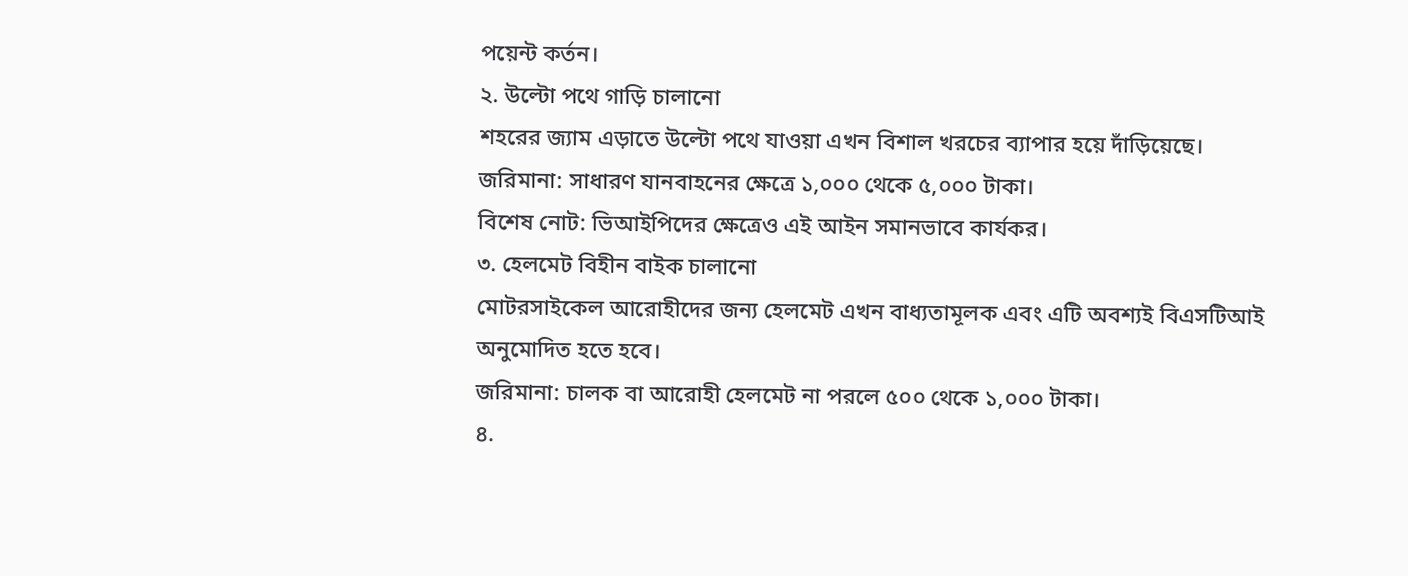পয়েন্ট কর্তন।
২. উল্টো পথে গাড়ি চালানো
শহরের জ্যাম এড়াতে উল্টো পথে যাওয়া এখন বিশাল খরচের ব্যাপার হয়ে দাঁড়িয়েছে।
জরিমানা: সাধারণ যানবাহনের ক্ষেত্রে ১,০০০ থেকে ৫,০০০ টাকা।
বিশেষ নোট: ভিআইপিদের ক্ষেত্রেও এই আইন সমানভাবে কার্যকর।
৩. হেলমেট বিহীন বাইক চালানো
মোটরসাইকেল আরোহীদের জন্য হেলমেট এখন বাধ্যতামূলক এবং এটি অবশ্যই বিএসটিআই অনুমোদিত হতে হবে।
জরিমানা: চালক বা আরোহী হেলমেট না পরলে ৫০০ থেকে ১,০০০ টাকা।
৪.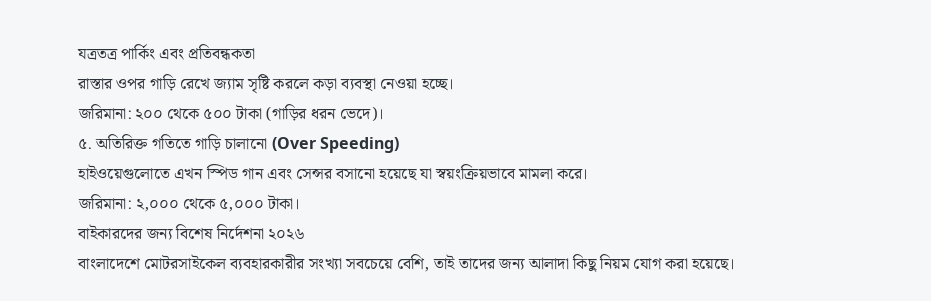যত্রতত্র পার্কিং এবং প্রতিবন্ধকতা
রাস্তার ওপর গাড়ি রেখে জ্যাম সৃষ্টি করলে কড়া ব্যবস্থা নেওয়া হচ্ছে।
জরিমানা: ২০০ থেকে ৫০০ টাকা (গাড়ির ধরন ভেদে)।
৫. অতিরিক্ত গতিতে গাড়ি চালানো (Over Speeding)
হাইওয়েগুলোতে এখন স্পিড গান এবং সেন্সর বসানো হয়েছে যা স্বয়ংক্রিয়ভাবে মামলা করে।
জরিমানা: ২,০০০ থেকে ৫,০০০ টাকা।
বাইকারদের জন্য বিশেষ নির্দেশনা ২০২৬
বাংলাদেশে মোটরসাইকেল ব্যবহারকারীর সংখ্যা সবচেয়ে বেশি, তাই তাদের জন্য আলাদা কিছু নিয়ম যোগ করা হয়েছে।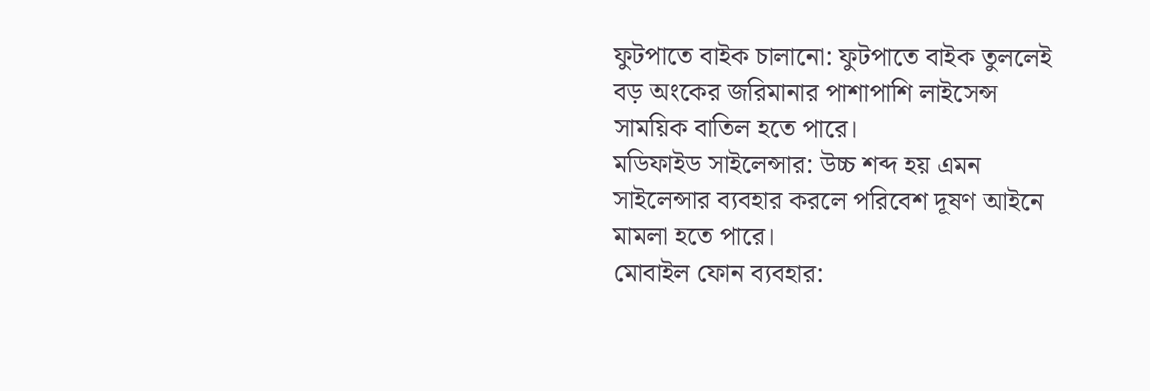ফুটপাতে বাইক চালানো: ফুটপাতে বাইক তুললেই বড় অংকের জরিমানার পাশাপাশি লাইসেন্স সাময়িক বাতিল হতে পারে।
মডিফাইড সাইলেন্সার: উচ্চ শব্দ হয় এমন সাইলেন্সার ব্যবহার করলে পরিবেশ দূষণ আইনে মামলা হতে পারে।
মোবাইল ফোন ব্যবহার: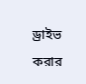ড্রাইভ করার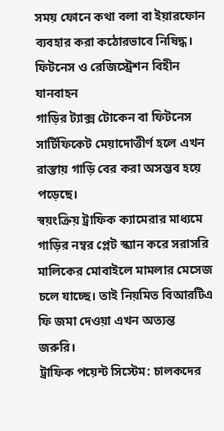সময় ফোনে কথা বলা বা ইয়ারফোন ব্যবহার করা কঠোরভাবে নিষিদ্ধ।
ফিটনেস ও রেজিস্ট্রেশন বিহীন যানবাহন
গাড়ির ট্যাক্স টোকেন বা ফিটনেস সার্টিফিকেট মেয়াদোত্তীর্ণ হলে এখন রাস্তায় গাড়ি বের করা অসম্ভব হয়ে পড়েছে।
স্বয়ংক্রিয় ট্রাফিক ক্যামেরার মাধ্যমে গাড়ির নম্বর প্লেট স্ক্যান করে সরাসরি মালিকের মোবাইলে মামলার মেসেজ চলে যাচ্ছে। তাই নিয়মিত বিআরটিএ ফি জমা দেওয়া এখন অত্যন্ত জরুরি।
ট্রাফিক পয়েন্ট সিস্টেম: চালকদের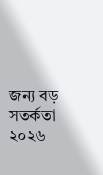জন্য বড় সতর্কতা
২০২৬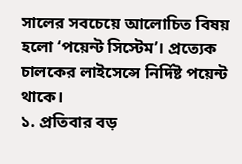সালের সবচেয়ে আলোচিত বিষয় হলো ‘পয়েন্ট সিস্টেম’। প্রত্যেক চালকের লাইসেন্সে নির্দিষ্ট পয়েন্ট থাকে।
১. প্রতিবার বড়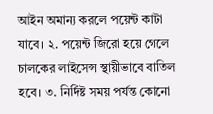আইন অমান্য করলে পয়েন্ট কাটা যাবে। ২. পয়েন্ট জিরো হয়ে গেলে চালকের লাইসেন্স স্থায়ীভাবে বাতিল হবে। ৩. নির্দিষ্ট সময় পর্যন্ত কোনো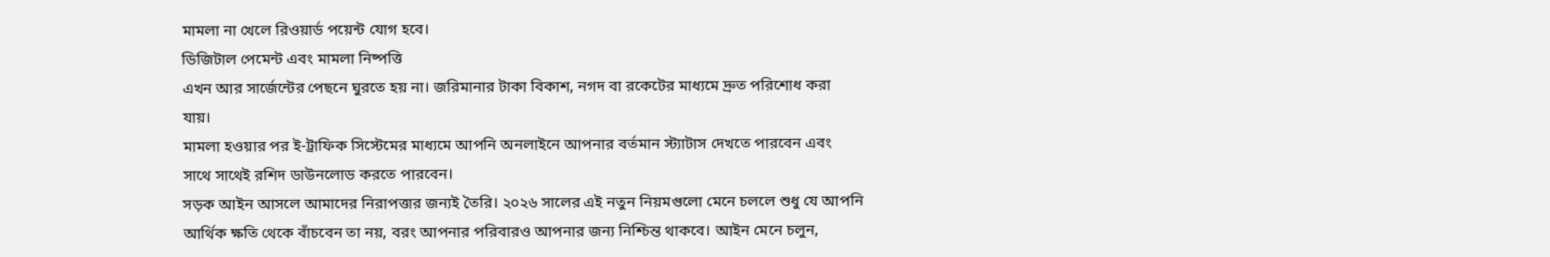মামলা না খেলে রিওয়ার্ড পয়েন্ট যোগ হবে।
ডিজিটাল পেমেন্ট এবং মামলা নিষ্পত্তি
এখন আর সার্জেন্টের পেছনে ঘুরতে হয় না। জরিমানার টাকা বিকাশ, নগদ বা রকেটের মাধ্যমে দ্রুত পরিশোধ করা যায়।
মামলা হওয়ার পর ই-ট্রাফিক সিস্টেমের মাধ্যমে আপনি অনলাইনে আপনার বর্তমান স্ট্যাটাস দেখতে পারবেন এবং সাথে সাথেই রশিদ ডাউনলোড করতে পারবেন।
সড়ক আইন আসলে আমাদের নিরাপত্তার জন্যই তৈরি। ২০২৬ সালের এই নতুন নিয়মগুলো মেনে চললে শুধু যে আপনি আর্থিক ক্ষতি থেকে বাঁচবেন তা নয়, বরং আপনার পরিবারও আপনার জন্য নিশ্চিন্ত থাকবে। আইন মেনে চলুন,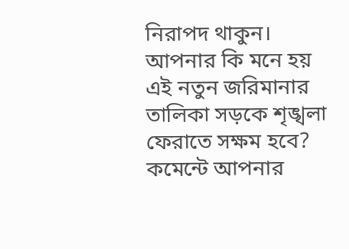নিরাপদ থাকুন।
আপনার কি মনে হয় এই নতুন জরিমানার তালিকা সড়কে শৃঙ্খলা ফেরাতে সক্ষম হবে? কমেন্টে আপনার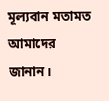মূল্যবান মতামত আমাদের জানান।